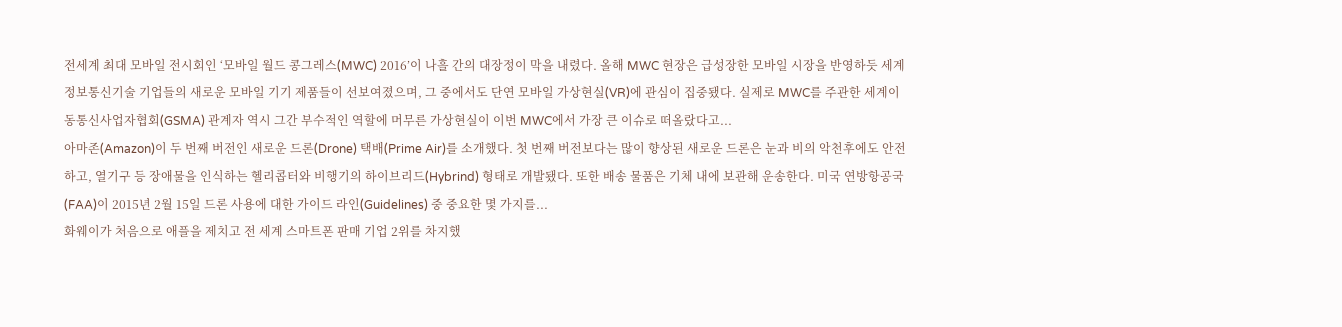전세계 최대 모바일 전시회인 ‘모바일 월드 콩그레스(MWC) 2016’이 나흘 간의 대장정이 막을 내렸다. 올해 MWC 현장은 급성장한 모바일 시장을 반영하듯 세계 정보통신기술 기업들의 새로운 모바일 기기 제품들이 선보여졌으며, 그 중에서도 단연 모바일 가상현실(VR)에 관심이 집중됐다. 실제로 MWC를 주관한 세계이동통신사업자협회(GSMA) 관계자 역시 그간 부수적인 역할에 머무른 가상현실이 이번 MWC에서 가장 큰 이슈로 떠올랐다고...
아마존(Amazon)이 두 번째 버전인 새로운 드론(Drone) 택배(Prime Air)를 소개했다. 첫 번째 버전보다는 많이 향상된 새로운 드론은 눈과 비의 악천후에도 안전하고, 열기구 등 장애물을 인식하는 헬리콥터와 비행기의 하이브리드(Hybrind) 형태로 개발됐다. 또한 배송 물품은 기체 내에 보관해 운송한다. 미국 연방항공국(FAA)이 2015년 2월 15일 드론 사용에 대한 가이드 라인(Guidelines) 중 중요한 몇 가지를...
화웨이가 처음으로 애플을 제치고 전 세계 스마트폰 판매 기업 2위를 차지했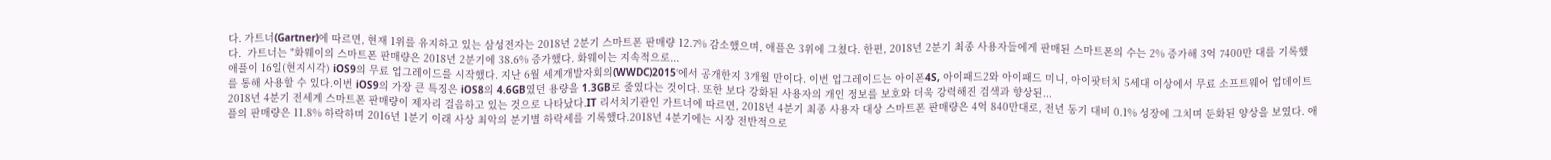다. 가트너(Gartner)에 따르면, 현재 1위를 유지하고 있는 삼성전자는 2018년 2분기 스마트폰 판매량 12.7% 감소했으며, 애플은 3위에 그쳤다. 한편, 2018년 2분기 최종 사용자들에게 판매된 스마트폰의 수는 2% 증가해 3억 7400만 대를 기록했다.  가트너는 "화웨이의 스마트폰 판매량은 2018년 2분기에 38.6% 증가했다. 화웨이는 지속적으로...
애플이 16일(현지시각) iOS9의 무료 업그레이드를 시작했다. 지난 6월 세계개발자회의(WWDC)2015‘에서 공개한지 3개월 만이다. 이번 업그레이드는 아이폰4S, 아이패드2와 아이패드 미니, 아이팟터치 5세대 이상에서 무료 소프트웨어 업데이트를 통해 사용할 수 있다.이번 iOS9의 가장 큰 특징은 iOS8의 4.6GB였던 용량을 1.3GB로 줄였다는 것이다. 또한 보다 강화된 사용자의 개인 정보를 보호와 더욱 강력해진 검색과 향상된...
2018년 4분기 전세계 스마트폰 판매량이 제자리 걸음하고 있는 것으로 나타났다.IT 리서치기관인 가트너에 따르면, 2018년 4분기 최종 사용자 대상 스마트폰 판매량은 4억 840만대로, 전년 동기 대비 0.1% 성장에 그치며 둔화된 양상을 보였다. 애플의 판매량은 11.8% 하락하며 2016년 1분기 이래 사상 최악의 분기별 하락세를 기록했다.2018년 4분기에는 시장 전반적으로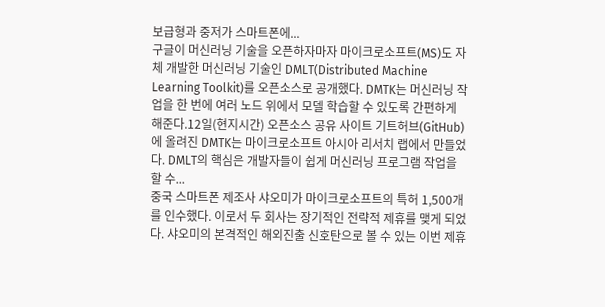보급형과 중저가 스마트폰에...
구글이 머신러닝 기술을 오픈하자마자 마이크로소프트(MS)도 자체 개발한 머신러닝 기술인 DMLT(Distributed Machine Learning Toolkit)를 오픈소스로 공개했다. DMTK는 머신러닝 작업을 한 번에 여러 노드 위에서 모델 학습할 수 있도록 간편하게 해준다.12일(현지시간) 오픈소스 공유 사이트 기트허브(GitHub)에 올려진 DMTK는 마이크로소프트 아시아 리서치 랩에서 만들었다. DMLT의 핵심은 개발자들이 쉽게 머신러닝 프로그램 작업을  할 수...
중국 스마트폰 제조사 샤오미가 마이크로소프트의 특허 1,500개를 인수했다. 이로서 두 회사는 장기적인 전략적 제휴를 맺게 되었다. 샤오미의 본격적인 해외진출 신호탄으로 볼 수 있는 이번 제휴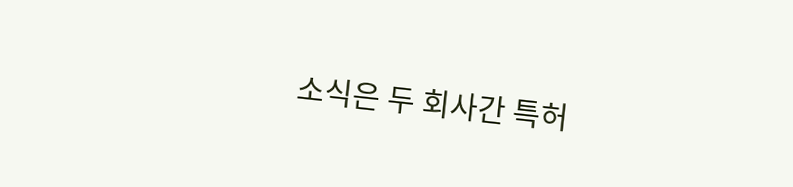소식은 두 회사간 특허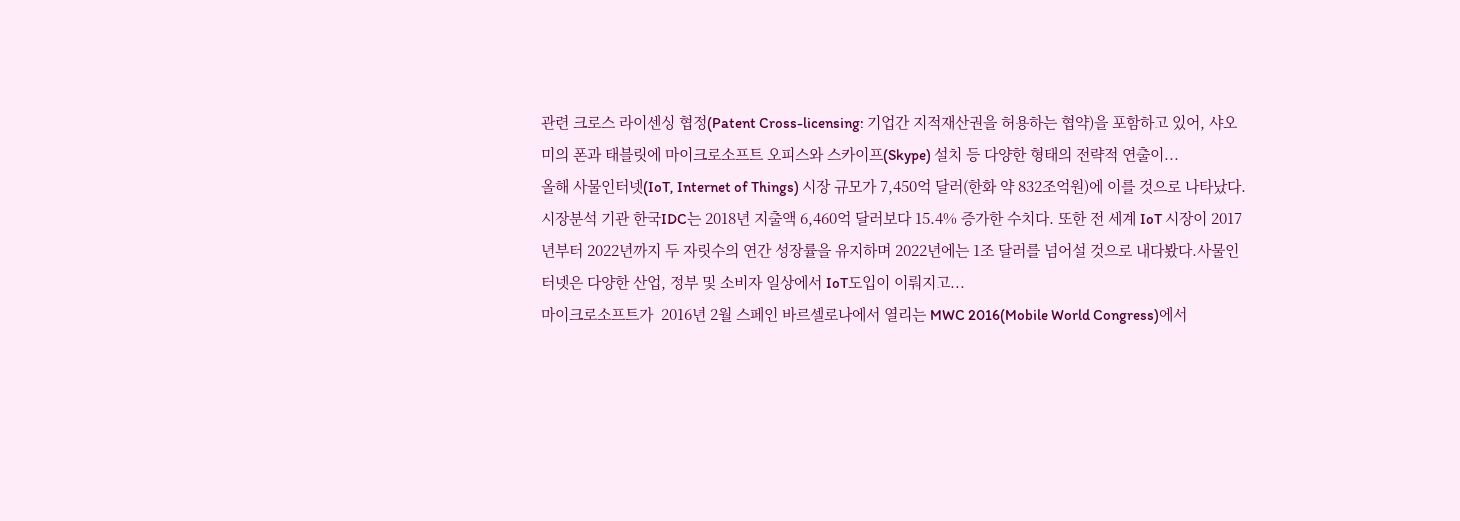관련 크로스 라이센싱 협정(Patent Cross-licensing: 기업간 지적재산권을 허용하는 협약)을 포함하고 있어, 샤오미의 폰과 태블릿에 마이크로소프트 오피스와 스카이프(Skype) 설치 등 다양한 형태의 전략적 연출이...
올해 사물인터넷(IoT, Internet of Things) 시장 규모가 7,450억 달러(한화 약 832조억원)에 이를 것으로 나타났다. 시장분석 기관 한국IDC는 2018년 지출액 6,460억 달러보다 15.4% 증가한 수치다. 또한 전 세계 IoT 시장이 2017년부터 2022년까지 두 자릿수의 연간 성장률을 유지하며 2022년에는 1조 달러를 넘어설 것으로 내다봤다.사물인터넷은 다양한 산업, 정부 및 소비자 일상에서 IoT도입이 이뤄지고...
마이크로소프트가  2016년 2월 스페인 바르셀로나에서 열리는 MWC 2016(Mobile World Congress)에서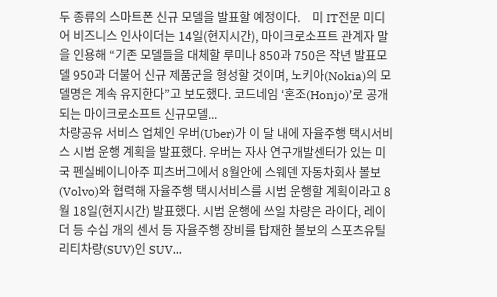두 종류의 스마트폰 신규 모델을 발표할 예정이다.    미 IT전문 미디어 비즈니스 인사이더는 14일(현지시간), 마이크로소프트 관계자 말을 인용해 “기존 모델들을 대체할 루미나 850과 750은 작년 발표모델 950과 더불어 신규 제품군을 형성할 것이며, 노키아(Nokia)의 모델명은 계속 유지한다”고 보도했다. 코드네임 ‘혼조(Honjo)’로 공개되는 마이크로소프트 신규모델...
차량공유 서비스 업체인 우버(Uber)가 이 달 내에 자율주행 택시서비스 시범 운행 계획을 발표했다. 우버는 자사 연구개발센터가 있는 미국 펜실베이니아주 피츠버그에서 8월안에 스웨덴 자동차회사 볼보(Volvo)와 협력해 자율주행 택시서비스를 시범 운행할 계획이라고 8월 18일(현지시간) 발표했다. 시범 운행에 쓰일 차량은 라이다, 레이더 등 수십 개의 센서 등 자율주행 장비를 탑재한 볼보의 스포츠유틸리티차량(SUV)인 SUV...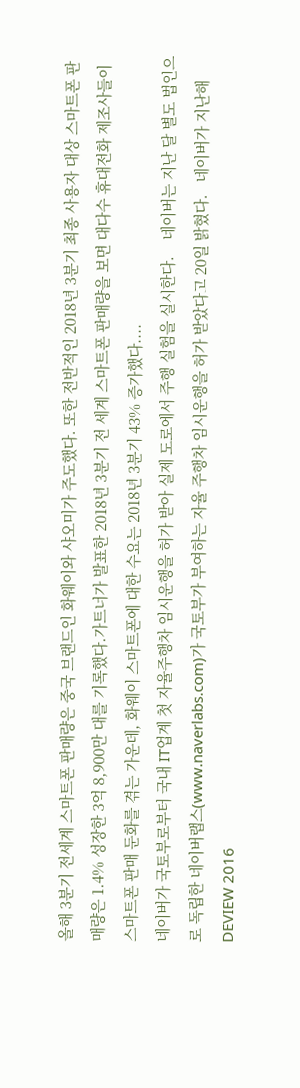올해 3분기 전세계 스마트폰 판매량은 중국 브랜드인 화웨이와 샤오미가 주도했다. 또한 전반적인 2018년 3분기 최종 사용자 대상 스마트폰 판매량은 1.4% 성장한 3억 8,900만 대를 기록했다.가트너가 발표한 2018년 3분기 전 세계 스마트폰 판매량을 보면 대다수 휴대전화 제조사들이 스마트폰 판매 둔화를 겪는 가운데, 화웨이 스마트폰에 대한 수요는 2018년 3분기 43% 증가했다....
네이버가 국토부로부터 국내 IT업계 첫 자율주행차 임시운행을 허가 받아 실제 도로에서 주행 실험을 실시한다.    네이버는 지난 달 별도 법인으로 독립한 네이버랩스(www.naverlabs.com)가 국토부가 부여하는 자율 주행차 임시운행을 허가 받았다고 20일 밝혔다.   네이버가 지난해 DEVIEW 2016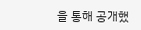을 통해 공개했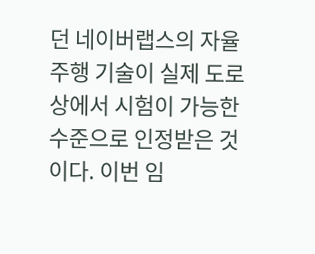던 네이버랩스의 자율 주행 기술이 실제 도로 상에서 시험이 가능한 수준으로 인정받은 것이다. 이번 임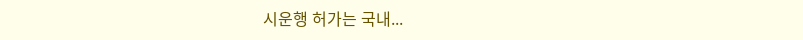시운행 허가는 국내...